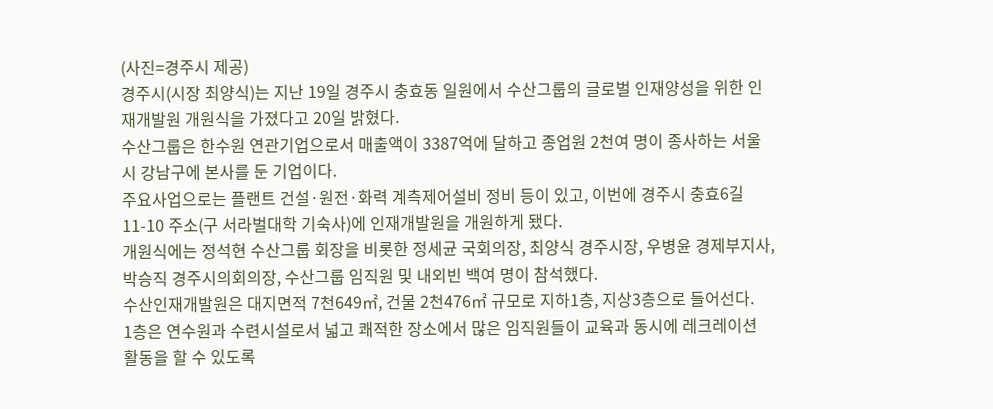(사진=경주시 제공)
경주시(시장 최양식)는 지난 19일 경주시 충효동 일원에서 수산그룹의 글로벌 인재양성을 위한 인재개발원 개원식을 가졌다고 20일 밝혔다.
수산그룹은 한수원 연관기업으로서 매출액이 3387억에 달하고 종업원 2천여 명이 종사하는 서울시 강남구에 본사를 둔 기업이다.
주요사업으로는 플랜트 건설·원전·화력 계측제어설비 정비 등이 있고, 이번에 경주시 충효6길 11-10 주소(구 서라벌대학 기숙사)에 인재개발원을 개원하게 됐다.
개원식에는 정석현 수산그룹 회장을 비롯한 정세균 국회의장, 최양식 경주시장, 우병윤 경제부지사, 박승직 경주시의회의장, 수산그룹 임직원 및 내외빈 백여 명이 참석했다.
수산인재개발원은 대지면적 7천649㎡, 건물 2천476㎡ 규모로 지하1층, 지상3층으로 들어선다.
1층은 연수원과 수련시설로서 넓고 쾌적한 장소에서 많은 임직원들이 교육과 동시에 레크레이션 활동을 할 수 있도록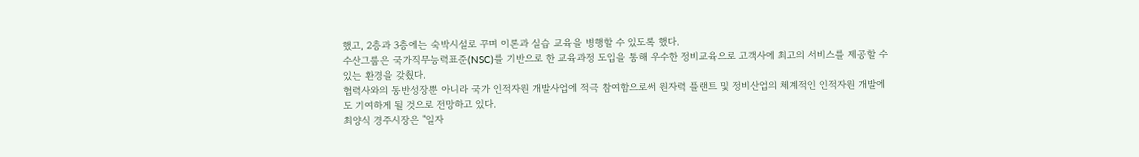했고, 2층과 3층에는 숙박시설로 꾸며 이론과 실습 교육을 병행할 수 있도록 했다.
수산그룹은 국가직무능력표준(NSC)를 기반으로 한 교육과정 도입을 통해 우수한 정비교육으로 고객사에 최고의 서비스를 제공할 수 있는 환경을 갖췄다.
협력사와의 동반성장뿐 아니라 국가 인적자원 개발사업에 적극 참여함으로써 원자력 플랜트 및 정비산업의 체계적인 인적자원 개발에도 기여하게 될 것으로 전망하고 있다.
최양식 경주시장은 "일자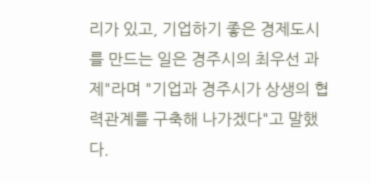리가 있고, 기업하기 좋은 경제도시를 만드는 일은 경주시의 최우선 과제"라며 "기업과 경주시가 상생의 협력관계를 구축해 나가겠다"고 말했다.